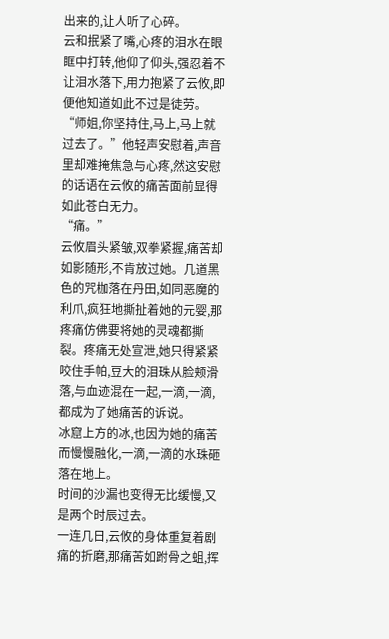出来的,让人听了心碎。
云和抿紧了嘴,心疼的泪水在眼眶中打转,他仰了仰头,强忍着不让泪水落下,用力抱紧了云攸,即便他知道如此不过是徒劳。
“师姐,你坚持住,马上,马上就过去了。”他轻声安慰着,声音里却难掩焦急与心疼,然这安慰的话语在云攸的痛苦面前显得如此苍白无力。
“痛。”
云攸眉头紧皱,双拳紧握,痛苦却如影随形,不肯放过她。几道黑色的咒枷落在丹田,如同恶魔的利爪,疯狂地撕扯着她的元婴,那疼痛仿佛要将她的灵魂都撕裂。疼痛无处宣泄,她只得紧紧咬住手帕,豆大的泪珠从脸颊滑落,与血迹混在一起,一滴,一滴,都成为了她痛苦的诉说。
冰窟上方的冰,也因为她的痛苦而慢慢融化,一滴,一滴的水珠砸落在地上。
时间的沙漏也变得无比缓慢,又是两个时辰过去。
一连几日,云攸的身体重复着剧痛的折磨,那痛苦如跗骨之蛆,挥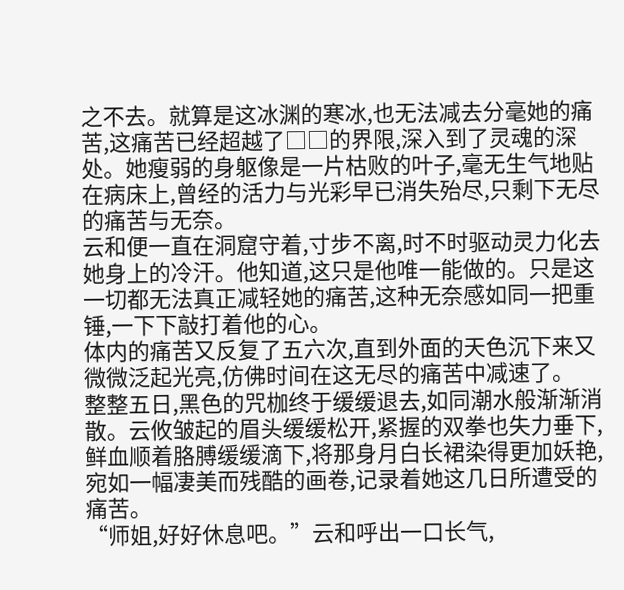之不去。就算是这冰渊的寒冰,也无法减去分毫她的痛苦,这痛苦已经超越了□□的界限,深入到了灵魂的深处。她瘦弱的身躯像是一片枯败的叶子,毫无生气地贴在病床上,曾经的活力与光彩早已消失殆尽,只剩下无尽的痛苦与无奈。
云和便一直在洞窟守着,寸步不离,时不时驱动灵力化去她身上的冷汗。他知道,这只是他唯一能做的。只是这一切都无法真正减轻她的痛苦,这种无奈感如同一把重锤,一下下敲打着他的心。
体内的痛苦又反复了五六次,直到外面的天色沉下来又微微泛起光亮,仿佛时间在这无尽的痛苦中减速了。
整整五日,黑色的咒枷终于缓缓退去,如同潮水般渐渐消散。云攸皱起的眉头缓缓松开,紧握的双拳也失力垂下,鲜血顺着胳膊缓缓滴下,将那身月白长裙染得更加妖艳,宛如一幅凄美而残酷的画卷,记录着她这几日所遭受的痛苦。
“师姐,好好休息吧。”云和呼出一口长气,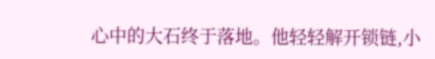心中的大石终于落地。他轻轻解开锁链,小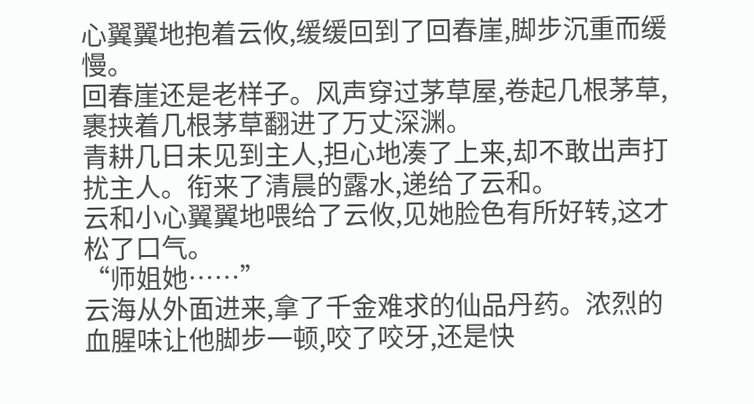心翼翼地抱着云攸,缓缓回到了回春崖,脚步沉重而缓慢。
回春崖还是老样子。风声穿过茅草屋,卷起几根茅草,裹挟着几根茅草翻进了万丈深渊。
青耕几日未见到主人,担心地凑了上来,却不敢出声打扰主人。衔来了清晨的露水,递给了云和。
云和小心翼翼地喂给了云攸,见她脸色有所好转,这才松了口气。
“师姐她……”
云海从外面进来,拿了千金难求的仙品丹药。浓烈的血腥味让他脚步一顿,咬了咬牙,还是快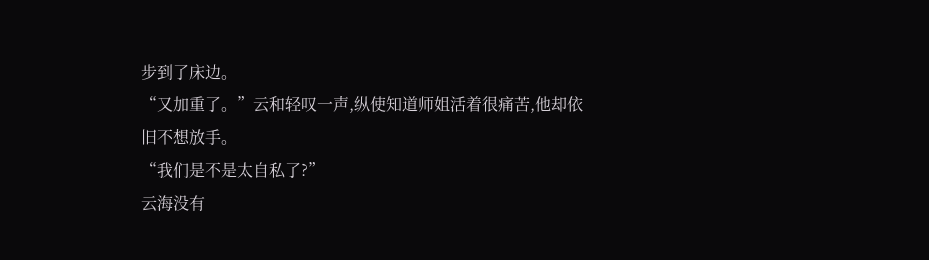步到了床边。
“又加重了。”云和轻叹一声,纵使知道师姐活着很痛苦,他却依旧不想放手。
“我们是不是太自私了?”
云海没有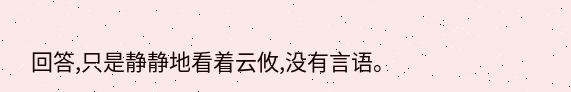回答,只是静静地看着云攸,没有言语。